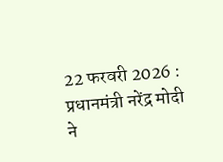22 फरवरी 2026 : प्रधानमंत्री नरेंद्र मोदी ने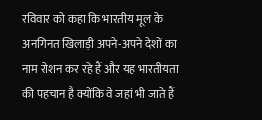रविवार को कहा कि भारतीय मूल के अनगिनत खिलाड़ी अपने-अपने देशों का नाम रोशन कर रहे हैं और यह भारतीयता की पहचान है क्योंकि वे जहां भी जाते हैं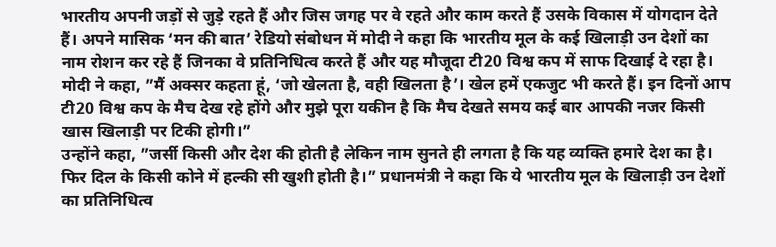भारतीय अपनी जड़ों से जुड़े रहते हैं और जिस जगह पर वे रहते और काम करते हैं उसके विकास में योगदान देते हैं। अपने मासिक ‘मन की बात’ रेडियो संबोधन में मोदी ने कहा कि भारतीय मूल के कई खिलाड़ी उन देशों का नाम रोशन कर रहे हैं जिनका वे प्रतिनिधित्व करते हैं और यह मौजूदा टी20 विश्व कप में साफ दिखाई दे रहा है। मोदी ने कहा, ”मैं अक्सर कहता हूं, ‘जो खेलता है, वही खिलता है’। खेल हमें एकजुट भी करते हैं। इन दिनों आप टी20 विश्व कप के मैच देख रहे होंगे और मुझे पूरा यकीन है कि मैच देखते समय कई बार आपकी नजर किसी खास खिलाड़ी पर टिकी होगी।”
उन्होंने कहा, ”जर्सी किसी और देश की होती है लेकिन नाम सुनते ही लगता है कि यह व्यक्ति हमारे देश का है। फिर दिल के किसी कोने में हल्की सी खुशी होती है।” प्रधानमंत्री ने कहा कि ये भारतीय मूल के खिलाड़ी उन देशों का प्रतिनिधित्व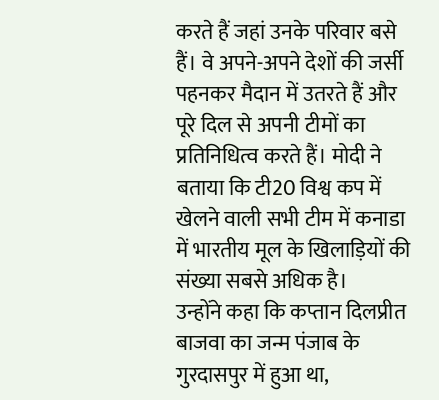करते हैं जहां उनके परिवार बसे हैं। वे अपने-अपने देशों की जर्सी पहनकर मैदान में उतरते हैं और पूरे दिल से अपनी टीमों का प्रतिनिधित्व करते हैं। मोदी ने बताया कि टी20 विश्व कप में खेलने वाली सभी टीम में कनाडा में भारतीय मूल के खिलाड़ियों की संख्या सबसे अधिक है।
उन्होंने कहा कि कप्तान दिलप्रीत बाजवा का जन्म पंजाब के गुरदासपुर में हुआ था,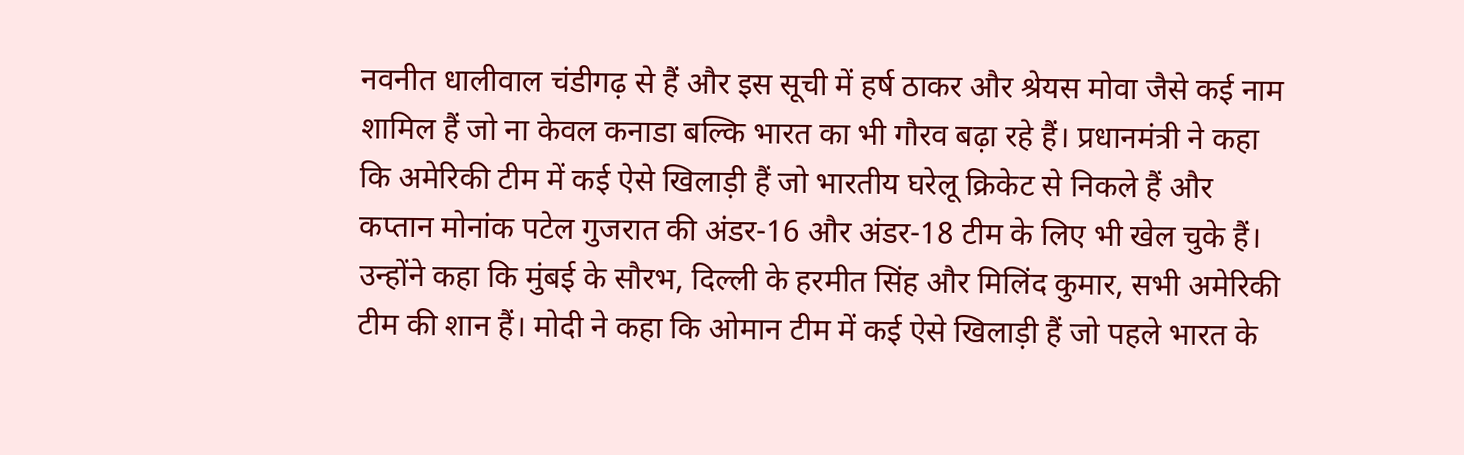नवनीत धालीवाल चंडीगढ़ से हैं और इस सूची में हर्ष ठाकर और श्रेयस मोवा जैसे कई नाम शामिल हैं जो ना केवल कनाडा बल्कि भारत का भी गौरव बढ़ा रहे हैं। प्रधानमंत्री ने कहा कि अमेरिकी टीम में कई ऐसे खिलाड़ी हैं जो भारतीय घरेलू क्रिकेट से निकले हैं और कप्तान मोनांक पटेल गुजरात की अंडर-16 और अंडर-18 टीम के लिए भी खेल चुके हैं। उन्होंने कहा कि मुंबई के सौरभ, दिल्ली के हरमीत सिंह और मिलिंद कुमार, सभी अमेरिकी टीम की शान हैं। मोदी ने कहा कि ओमान टीम में कई ऐसे खिलाड़ी हैं जो पहले भारत के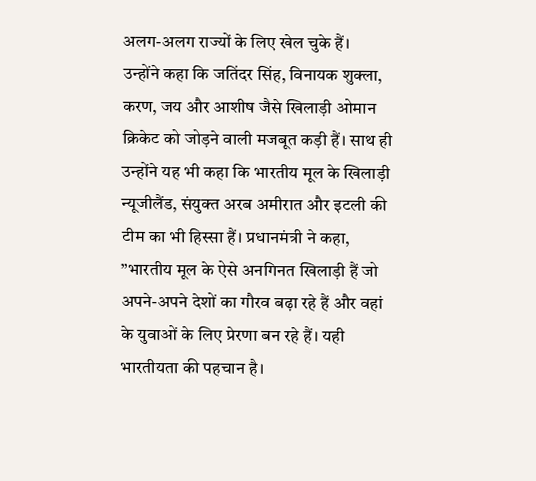अलग-अलग राज्यों के लिए खेल चुके हैं।
उन्होंने कहा कि जतिंदर सिंह, विनायक शुक्ला, करण, जय और आशीष जैसे खिलाड़ी ओमान क्रिकेट को जोड़ने वाली मजबूत कड़ी हैं। साथ ही उन्होंने यह भी कहा कि भारतीय मूल के खिलाड़ी न्यूजीलैंड, संयुक्त अरब अमीरात और इटली की टीम का भी हिस्सा हैं। प्रधानमंत्री ने कहा, ”भारतीय मूल के ऐसे अनगिनत खिलाड़ी हैं जो अपने-अपने देशों का गौरव बढ़ा रहे हैं और वहां के युवाओं के लिए प्रेरणा बन रहे हैं। यही भारतीयता की पहचान है।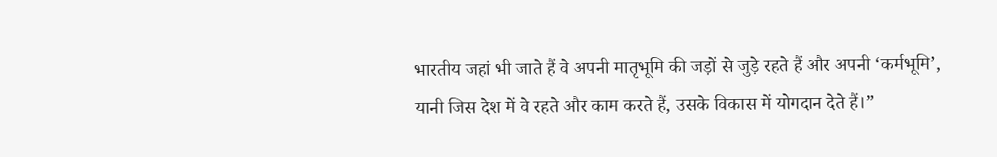भारतीय जहां भी जाते हैं वे अपनी मातृभूमि की जड़ों से जुड़े रहते हैं और अपनी ‘कर्मभूमि’, यानी जिस देश में वे रहते और काम करते हैं, उसके विकास में योगदान देते हैं।”